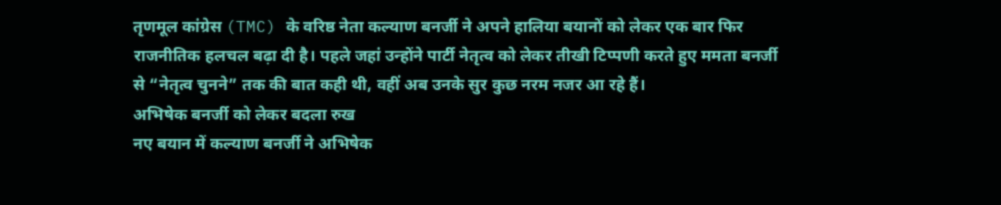तृणमूल कांग्रेस (TMC) के वरिष्ठ नेता कल्याण बनर्जी ने अपने हालिया बयानों को लेकर एक बार फिर राजनीतिक हलचल बढ़ा दी है। पहले जहां उन्होंने पार्टी नेतृत्व को लेकर तीखी टिप्पणी करते हुए ममता बनर्जी से “नेतृत्व चुनने” तक की बात कही थी, वहीं अब उनके सुर कुछ नरम नजर आ रहे हैं।
अभिषेक बनर्जी को लेकर बदला रुख
नए बयान में कल्याण बनर्जी ने अभिषेक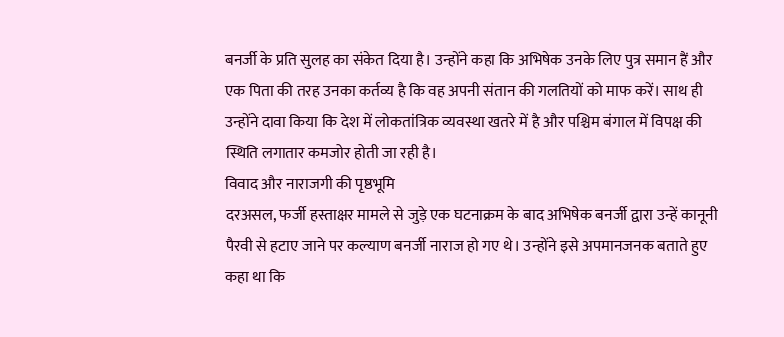बनर्जी के प्रति सुलह का संकेत दिया है। उन्होंने कहा कि अभिषेक उनके लिए पुत्र समान हैं और एक पिता की तरह उनका कर्तव्य है कि वह अपनी संतान की गलतियों को माफ करें। साथ ही उन्होंने दावा किया कि देश में लोकतांत्रिक व्यवस्था खतरे में है और पश्चिम बंगाल में विपक्ष की स्थिति लगातार कमजोर होती जा रही है।
विवाद और नाराजगी की पृष्ठभूमि
दरअसल, फर्जी हस्ताक्षर मामले से जुड़े एक घटनाक्रम के बाद अभिषेक बनर्जी द्वारा उन्हें कानूनी पैरवी से हटाए जाने पर कल्याण बनर्जी नाराज हो गए थे। उन्होंने इसे अपमानजनक बताते हुए कहा था कि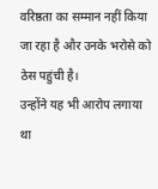वरिष्ठता का सम्मान नहीं किया जा रहा है और उनके भरोसे को ठेस पहुंची है।
उन्होंने यह भी आरोप लगाया था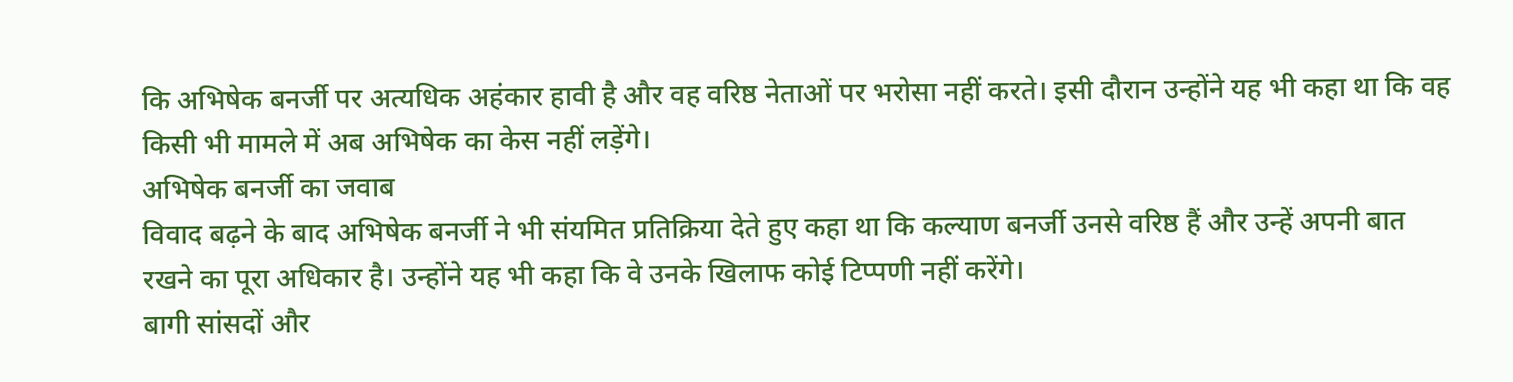कि अभिषेक बनर्जी पर अत्यधिक अहंकार हावी है और वह वरिष्ठ नेताओं पर भरोसा नहीं करते। इसी दौरान उन्होंने यह भी कहा था कि वह किसी भी मामले में अब अभिषेक का केस नहीं लड़ेंगे।
अभिषेक बनर्जी का जवाब
विवाद बढ़ने के बाद अभिषेक बनर्जी ने भी संयमित प्रतिक्रिया देते हुए कहा था कि कल्याण बनर्जी उनसे वरिष्ठ हैं और उन्हें अपनी बात रखने का पूरा अधिकार है। उन्होंने यह भी कहा कि वे उनके खिलाफ कोई टिप्पणी नहीं करेंगे।
बागी सांसदों और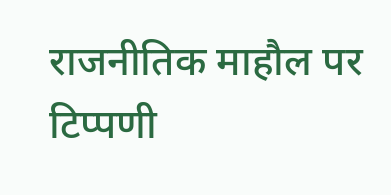राजनीतिक माहौल पर टिप्पणी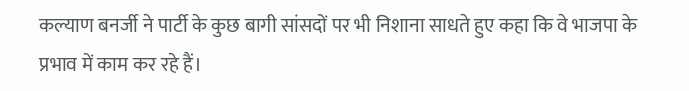कल्याण बनर्जी ने पार्टी के कुछ बागी सांसदों पर भी निशाना साधते हुए कहा कि वे भाजपा के प्रभाव में काम कर रहे हैं।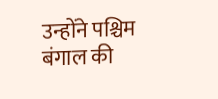उन्होंने पश्चिम बंगाल की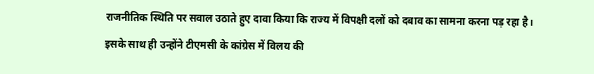राजनीतिक स्थिति पर सवाल उठाते हुए दावा किया कि राज्य में विपक्षी दलों को दबाव का सामना करना पड़ रहा है।
इसके साथ ही उन्होंने टीएमसी के कांग्रेस में विलय की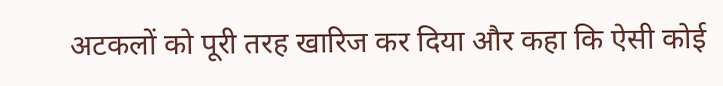अटकलों को पूरी तरह खारिज कर दिया और कहा कि ऐसी कोई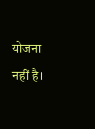योजना नहीं है।